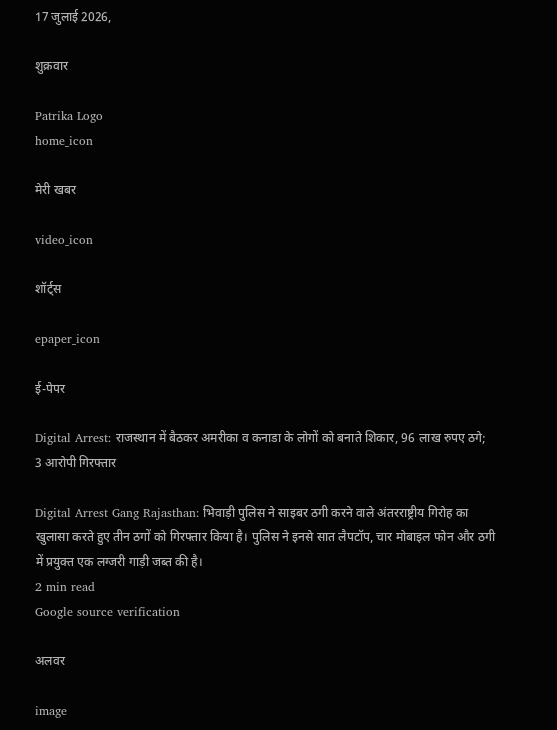17 जुलाई 2026,

शुक्रवार

Patrika Logo
home_icon

मेरी खबर

video_icon

शॉर्ट्स

epaper_icon

ई-पेपर

Digital Arrest: राजस्थान में बैठकर अमरीका व कनाडा के लोगों को बनाते शिकार, 96 लाख रुपए ठगे; 3 आरोपी गिरफ्तार

Digital Arrest Gang Rajasthan: भिवाड़ी पुलिस ने साइबर ठगी करने वाले अंतरराष्ट्रीय गिरोह का खुलासा करते हुए तीन ठगों को गिरफ्तार किया है। पुलिस ने इनसे सात लैपटॉप, चार मोबाइल फोन और ठगी में प्रयुक्त एक लग्जरी गाड़ी जब्त की है।
2 min read
Google source verification

अलवर

image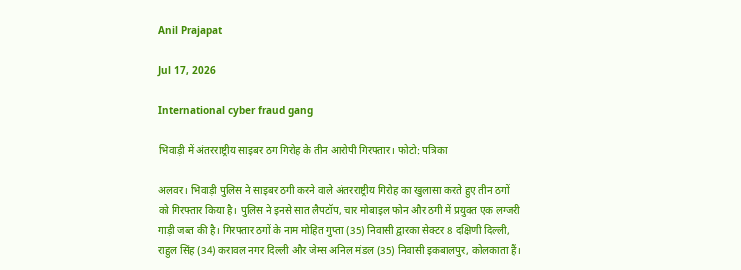Anil Prajapat

Jul 17, 2026

International cyber fraud gang

भिवाड़ी में अंतरराष्ट्रीय साइबर ठग गिरोह के तीन आरोपी गिरफ्तार। फोटो: पत्रिका

अलवर। भिवाड़ी पुलिस ने साइबर ठगी करने वाले अंतरराष्ट्रीय गिरोह का खुलासा करते हुए तीन ठगों को गिरफ्तार किया है। पुलिस ने इनसे सात लैपटॉप, चार मोबाइल फोन और ठगी में प्रयुक्त एक लग्जरी गाड़ी जब्त की है। गिरफ्तार ठगों के नाम मोहित गुप्ता (35) निवासी द्वारका सेक्टर 8 दक्षिणी दिल्ली, राहुल सिंह (34) करावल नगर दिल्ली और जेम्स अनिल मंडल (35) निवासी इकबालपुर, कोलकाता हैं।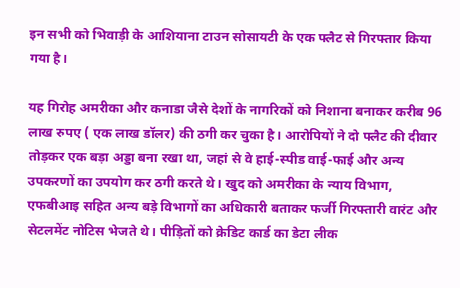इन सभी को भिवाड़ी के आशियाना टाउन सोसायटी के एक फ्लैट से गिरफ्तार किया गया है।

यह गिरोह अमरीका और कनाडा जैसे देशों के नागरिकों को निशाना बनाकर करीब 96 लाख रुपए ( एक लाख डॉलर) की ठगी कर चुका है। आरोपियों ने दो फ्लैट की दीवार तोड़कर एक बड़ा अड्डा बना रखा था, जहां से वे हाई-स्पीड वाई-फाई और अन्य उपकरणों का उपयोग कर ठगी करते थे। खुद को अमरीका के न्याय विभाग, एफबीआइ सहित अन्य बड़े विभागों का अधिकारी बताकर फर्जी गिरफ्तारी वारंट और सेटलमेंट नोटिस भेजते थे। पीड़ितों को क्रेडिट कार्ड का डेटा लीक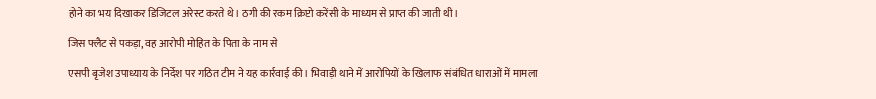होने का भय दिखाकर डिजिटल अरेस्ट करते थे। ठगी की रकम क्रिप्टो करेंसी के माध्यम से प्राप्त की जाती थी।

जिस फ्लैट से पकड़ा, वह आरोपी मोहित के पिता के नाम से

एसपी बृजेश उपाध्याय के निर्देश पर गठित टीम ने यह कार्रवाई की। भिवाड़ी थाने में आरोपियों के खिलाफ संबंधित धाराओं में मामला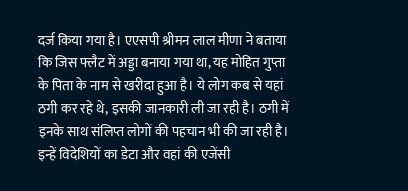दर्ज किया गया है। एएसपी श्रीमन लाल मीणा ने बताया कि जिस फ्लैट में अड्डा बनाया गया था, यह मोहित गुप्ता के पिता के नाम से खरीदा हुआ है। ये लोग कब से यहां ठगी कर रहे थे, इसकी जानकारी ली जा रही है। ठगी में इनके साथ संलिप्त लोगों की पहचान भी की जा रही है। इन्हें विदेशियों का डेटा और वहां की एजेंसी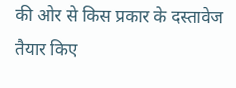की ओर से किस प्रकार के दस्तावेज तैयार किए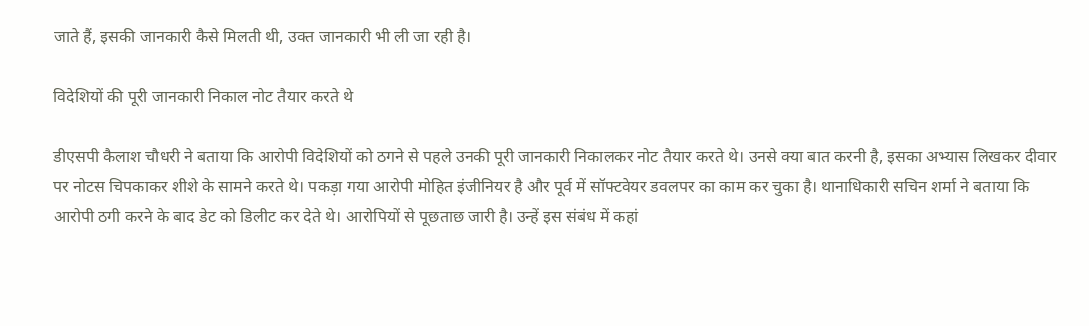जाते हैं, इसकी जानकारी कैसे मिलती थी, उक्त जानकारी भी ली जा रही है।

विदेशियों की पूरी जानकारी निकाल नोट तैयार करते थे

डीएसपी कैलाश चौधरी ने बताया कि आरोपी विदेशियों को ठगने से पहले उनकी पूरी जानकारी निकालकर नोट तैयार करते थे। उनसे क्या बात करनी है, इसका अभ्यास लिखकर दीवार पर नोटस चिपकाकर शीशे के सामने करते थे। पकड़ा गया आरोपी मोहित इंजीनियर है और पूर्व में सॉफ्टवेयर डवलपर का काम कर चुका है। थानाधिकारी सचिन शर्मा ने बताया कि आरोपी ठगी करने के बाद डेट को डिलीट कर देते थे। आरोपियों से पूछताछ जारी है। उन्हें इस संबंध में कहां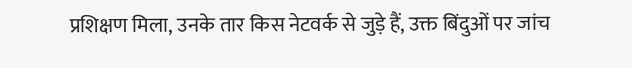प्रशिक्षण मिला, उनके तार किस नेटवर्क से जुड़े हैं, उक्त बिंदुओं पर जांच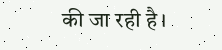की जा रही है।